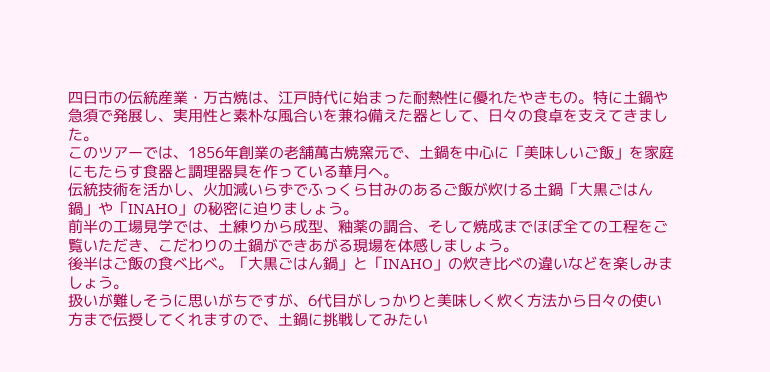四日市の伝統産業・万古焼は、江戸時代に始まった耐熱性に優れたやきもの。特に土鍋や急須で発展し、実用性と素朴な風合いを兼ね備えた器として、日々の食卓を支えてきました。
このツアーでは、1856年創業の老舗萬古焼窯元で、土鍋を中心に「美味しいご飯」を家庭にもたらす食器と調理器具を作っている華月へ。
伝統技術を活かし、火加減いらずでふっくら甘みのあるご飯が炊ける土鍋「大黒ごはん鍋」や「INAHO」の秘密に迫りましょう。
前半の工場見学では、土練りから成型、釉薬の調合、そして焼成までほぼ全ての工程をご覧いただき、こだわりの土鍋ができあがる現場を体感しましょう。
後半はご飯の食べ比べ。「大黒ごはん鍋」と「INAHO」の炊き比べの違いなどを楽しみましょう。
扱いが難しそうに思いがちですが、6代目がしっかりと美味しく炊く方法から日々の使い方まで伝授してくれますので、土鍋に挑戦してみたい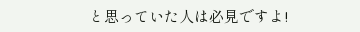と思っていた人は必見ですよ!